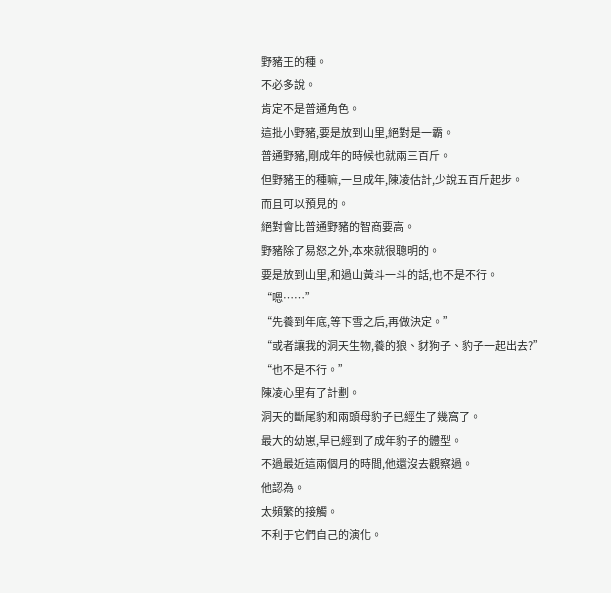野豬王的種。
不必多說。
肯定不是普通角色。
這批小野豬,要是放到山里,絕對是一霸。
普通野豬,剛成年的時候也就兩三百斤。
但野豬王的種嘛,一旦成年,陳凌估計,少說五百斤起步。
而且可以預見的。
絕對會比普通野豬的智商要高。
野豬除了易怒之外,本來就很聰明的。
要是放到山里,和過山黃斗一斗的話,也不是不行。
“嗯……”
“先養到年底,等下雪之后,再做決定。”
“或者讓我的洞天生物,養的狼、豺狗子、豹子一起出去?”
“也不是不行。”
陳凌心里有了計劃。
洞天的斷尾豹和兩頭母豹子已經生了幾窩了。
最大的幼崽,早已經到了成年豹子的體型。
不過最近這兩個月的時間,他還沒去觀察過。
他認為。
太頻繁的接觸。
不利于它們自己的演化。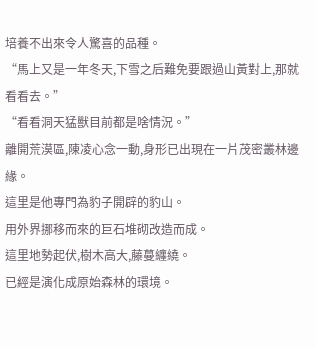培養不出來令人驚喜的品種。
“馬上又是一年冬天,下雪之后難免要跟過山黃對上,那就看看去。”
“看看洞天猛獸目前都是啥情況。”
離開荒漠區,陳凌心念一動,身形已出現在一片茂密叢林邊緣。
這里是他專門為豹子開辟的豹山。
用外界挪移而來的巨石堆砌改造而成。
這里地勢起伏,樹木高大,藤蔓纏繞。
已經是演化成原始森林的環境。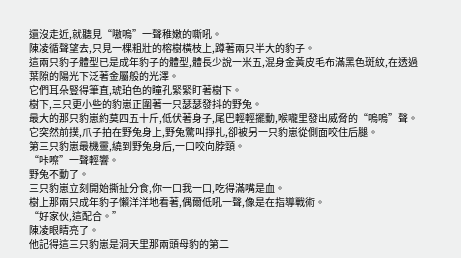還沒走近,就聽見“嗷嗚”一聲稚嫩的嘶吼。
陳凌循聲望去,只見一棵粗壯的榕樹橫枝上,蹲著兩只半大的豹子。
這兩只豹子體型已是成年豹子的體型,體長少說一米五,混身金黃皮毛布滿黑色斑紋,在透過葉隙的陽光下泛著金屬般的光澤。
它們耳朵豎得筆直,琥珀色的瞳孔緊緊盯著樹下。
樹下,三只更小些的豹崽正圍著一只瑟瑟發抖的野兔。
最大的那只豹崽約莫四五十斤,低伏著身子,尾巴輕輕擺動,喉嚨里發出威脅的“嗚嗚”聲。
它突然前撲,爪子拍在野兔身上,野兔驚叫掙扎,卻被另一只豹崽從側面咬住后腿。
第三只豹崽最機靈,繞到野兔身后,一口咬向脖頸。
“咔嚓”一聲輕響。
野兔不動了。
三只豹崽立刻開始撕扯分食,你一口我一口,吃得滿嘴是血。
樹上那兩只成年豹子懶洋洋地看著,偶爾低吼一聲,像是在指導戰術。
“好家伙,這配合。”
陳凌眼睛亮了。
他記得這三只豹崽是洞天里那兩頭母豹的第二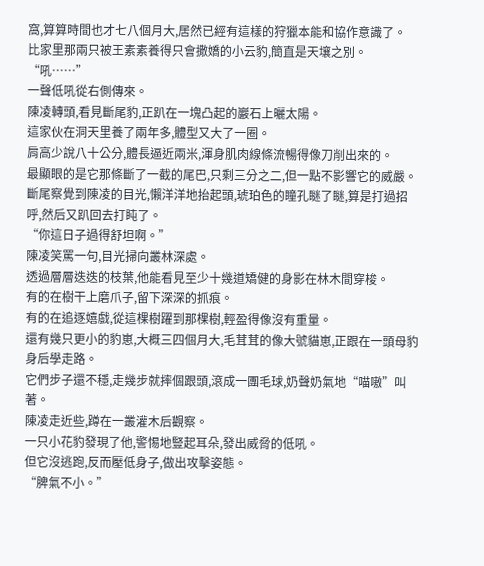窩,算算時間也才七八個月大,居然已經有這樣的狩獵本能和協作意識了。
比家里那兩只被王素素養得只會撒嬌的小云豹,簡直是天壤之別。
“吼……”
一聲低吼從右側傳來。
陳凌轉頭,看見斷尾豹,正趴在一塊凸起的巖石上曬太陽。
這家伙在洞天里養了兩年多,體型又大了一圈。
肩高少說八十公分,體長逼近兩米,渾身肌肉線條流暢得像刀削出來的。
最顯眼的是它那條斷了一截的尾巴,只剩三分之二,但一點不影響它的威嚴。
斷尾察覺到陳凌的目光,懶洋洋地抬起頭,琥珀色的瞳孔瞇了瞇,算是打過招呼,然后又趴回去打盹了。
“你這日子過得舒坦啊。”
陳凌笑罵一句,目光掃向叢林深處。
透過層層迭迭的枝葉,他能看見至少十幾道矯健的身影在林木間穿梭。
有的在樹干上磨爪子,留下深深的抓痕。
有的在追逐嬉戲,從這棵樹躍到那棵樹,輕盈得像沒有重量。
還有幾只更小的豹崽,大概三四個月大,毛茸茸的像大號貓崽,正跟在一頭母豹身后學走路。
它們步子還不穩,走幾步就摔個跟頭,滾成一團毛球,奶聲奶氣地“喵嗷”叫著。
陳凌走近些,蹲在一叢灌木后觀察。
一只小花豹發現了他,警惕地豎起耳朵,發出威脅的低吼。
但它沒逃跑,反而壓低身子,做出攻擊姿態。
“脾氣不小。”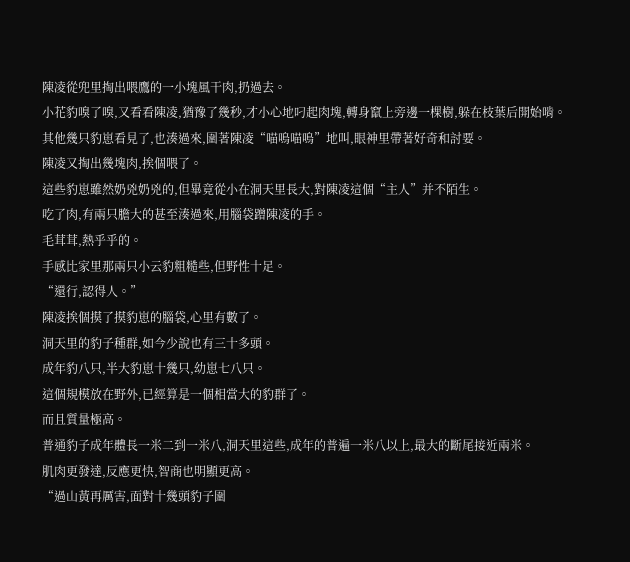陳凌從兜里掏出喂鷹的一小塊風干肉,扔過去。
小花豹嗅了嗅,又看看陳凌,猶豫了幾秒,才小心地叼起肉塊,轉身竄上旁邊一棵樹,躲在枝葉后開始啃。
其他幾只豹崽看見了,也湊過來,圍著陳凌“喵嗚喵嗚”地叫,眼神里帶著好奇和討要。
陳凌又掏出幾塊肉,挨個喂了。
這些豹崽雖然奶兇奶兇的,但畢竟從小在洞天里長大,對陳凌這個“主人”并不陌生。
吃了肉,有兩只膽大的甚至湊過來,用腦袋蹭陳凌的手。
毛茸茸,熱乎乎的。
手感比家里那兩只小云豹粗糙些,但野性十足。
“還行,認得人。”
陳凌挨個摸了摸豹崽的腦袋,心里有數了。
洞天里的豹子種群,如今少說也有三十多頭。
成年豹八只,半大豹崽十幾只,幼崽七八只。
這個規模放在野外,已經算是一個相當大的豹群了。
而且質量極高。
普通豹子成年體長一米二到一米八,洞天里這些,成年的普遍一米八以上,最大的斷尾接近兩米。
肌肉更發達,反應更快,智商也明顯更高。
“過山黃再厲害,面對十幾頭豹子圍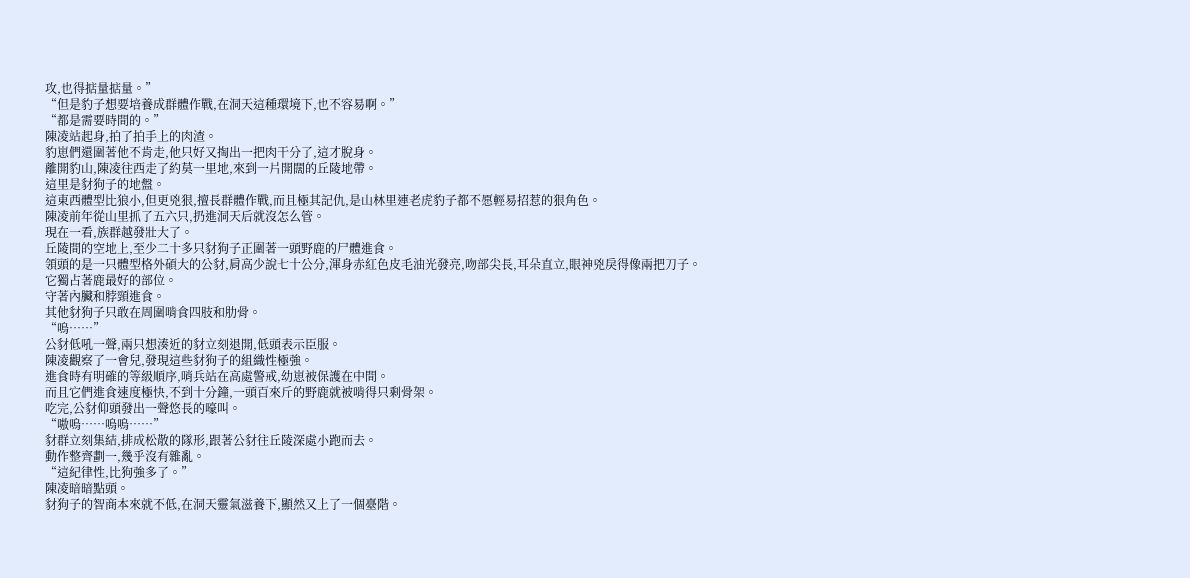攻,也得掂量掂量。”
“但是豹子想要培養成群體作戰,在洞天這種環境下,也不容易啊。”
“都是需要時間的。”
陳凌站起身,拍了拍手上的肉渣。
豹崽們還圍著他不肯走,他只好又掏出一把肉干分了,這才脫身。
離開豹山,陳凌往西走了約莫一里地,來到一片開闊的丘陵地帶。
這里是豺狗子的地盤。
這東西體型比狼小,但更兇狠,擅長群體作戰,而且極其記仇,是山林里連老虎豹子都不愿輕易招惹的狠角色。
陳凌前年從山里抓了五六只,扔進洞天后就沒怎么管。
現在一看,族群越發壯大了。
丘陵間的空地上,至少二十多只豺狗子正圍著一頭野鹿的尸體進食。
領頭的是一只體型格外碩大的公豺,肩高少說七十公分,渾身赤紅色皮毛油光發亮,吻部尖長,耳朵直立,眼神兇戾得像兩把刀子。
它獨占著鹿最好的部位。
守著內臟和脖頸進食。
其他豺狗子只敢在周圍啃食四肢和肋骨。
“嗚……”
公豺低吼一聲,兩只想湊近的豺立刻退開,低頭表示臣服。
陳凌觀察了一會兒,發現這些豺狗子的組織性極強。
進食時有明確的等級順序,哨兵站在高處警戒,幼崽被保護在中間。
而且它們進食速度極快,不到十分鐘,一頭百來斤的野鹿就被啃得只剩骨架。
吃完,公豺仰頭發出一聲悠長的嚎叫。
“嗷嗚……嗚嗚……”
豺群立刻集結,排成松散的隊形,跟著公豺往丘陵深處小跑而去。
動作整齊劃一,幾乎沒有雜亂。
“這紀律性,比狗強多了。”
陳凌暗暗點頭。
豺狗子的智商本來就不低,在洞天靈氣滋養下,顯然又上了一個臺階。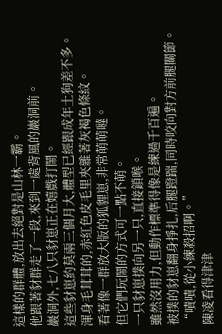這樣的群體,放出去絕對是山林一霸。
他跟著豺群走了一段,來到一處背風的巖洞前。
巖洞外,七八只豺崽正在嬉戲打鬧。
這些豺崽約莫兩三個月大,體型已經跟成年土狗差不多。
渾身毛茸茸的,赤紅色皮毛里夾雜著灰褐色條紋。
看著像一群放大版的狐貍崽,非常萌萌噠。
但它們玩鬧的方式可一點不萌。
一只豺崽撲向另一只,直接鎖喉。
雖然沒用力,但動作標準得像是練過千百遍。
被撲的豺崽翻身掙扎,后腿蹬踹,同時咬向對方前腿關節。
“嘖嘖,從小練殺招啊。”
陳凌看得津津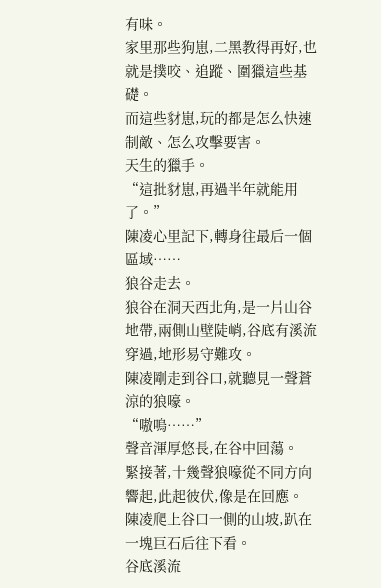有味。
家里那些狗崽,二黑教得再好,也就是撲咬、追蹤、圍獵這些基礎。
而這些豺崽,玩的都是怎么快速制敵、怎么攻擊要害。
天生的獵手。
“這批豺崽,再過半年就能用了。”
陳凌心里記下,轉身往最后一個區域……
狼谷走去。
狼谷在洞天西北角,是一片山谷地帶,兩側山壁陡峭,谷底有溪流穿過,地形易守難攻。
陳凌剛走到谷口,就聽見一聲蒼涼的狼嚎。
“嗷嗚……”
聲音渾厚悠長,在谷中回蕩。
緊接著,十幾聲狼嚎從不同方向響起,此起彼伏,像是在回應。
陳凌爬上谷口一側的山坡,趴在一塊巨石后往下看。
谷底溪流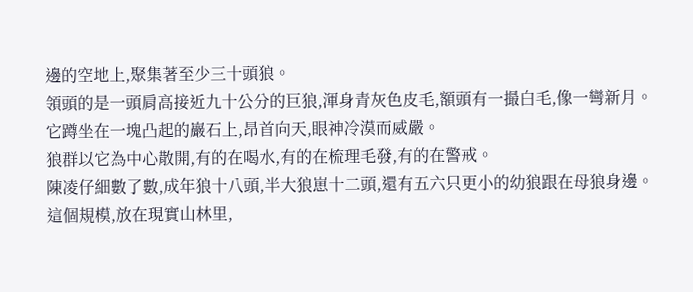邊的空地上,聚集著至少三十頭狼。
領頭的是一頭肩高接近九十公分的巨狼,渾身青灰色皮毛,額頭有一撮白毛,像一彎新月。
它蹲坐在一塊凸起的巖石上,昂首向天,眼神冷漠而威嚴。
狼群以它為中心散開,有的在喝水,有的在梳理毛發,有的在警戒。
陳凌仔細數了數,成年狼十八頭,半大狼崽十二頭,還有五六只更小的幼狼跟在母狼身邊。
這個規模,放在現實山林里,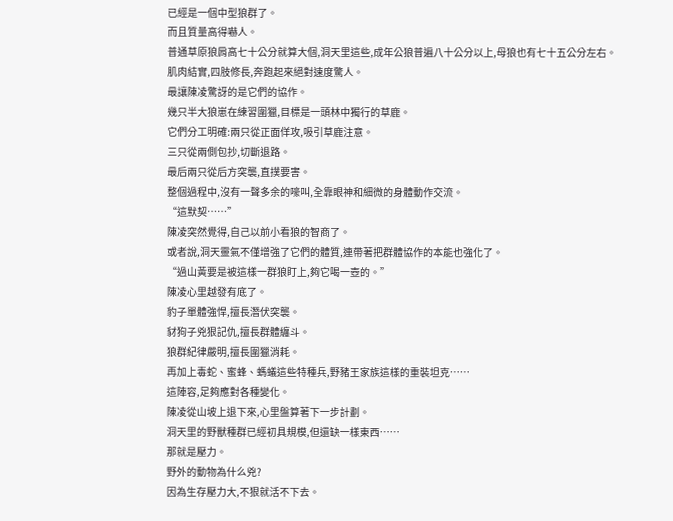已經是一個中型狼群了。
而且質量高得嚇人。
普通草原狼肩高七十公分就算大個,洞天里這些,成年公狼普遍八十公分以上,母狼也有七十五公分左右。
肌肉結實,四肢修長,奔跑起來絕對速度驚人。
最讓陳凌驚訝的是它們的協作。
幾只半大狼崽在練習圍獵,目標是一頭林中獨行的草鹿。
它們分工明確:兩只從正面佯攻,吸引草鹿注意。
三只從兩側包抄,切斷退路。
最后兩只從后方突襲,直撲要害。
整個過程中,沒有一聲多余的嚎叫,全靠眼神和細微的身體動作交流。
“這默契……”
陳凌突然覺得,自己以前小看狼的智商了。
或者說,洞天靈氣不僅增強了它們的體質,連帶著把群體協作的本能也強化了。
“過山黃要是被這樣一群狼盯上,夠它喝一壺的。”
陳凌心里越發有底了。
豹子單體強悍,擅長潛伏突襲。
豺狗子兇狠記仇,擅長群體纏斗。
狼群紀律嚴明,擅長圍獵消耗。
再加上毒蛇、蜜蜂、螞蟻這些特種兵,野豬王家族這樣的重裝坦克……
這陣容,足夠應對各種變化。
陳凌從山坡上退下來,心里盤算著下一步計劃。
洞天里的野獸種群已經初具規模,但還缺一樣東西……
那就是壓力。
野外的動物為什么兇?
因為生存壓力大,不狠就活不下去。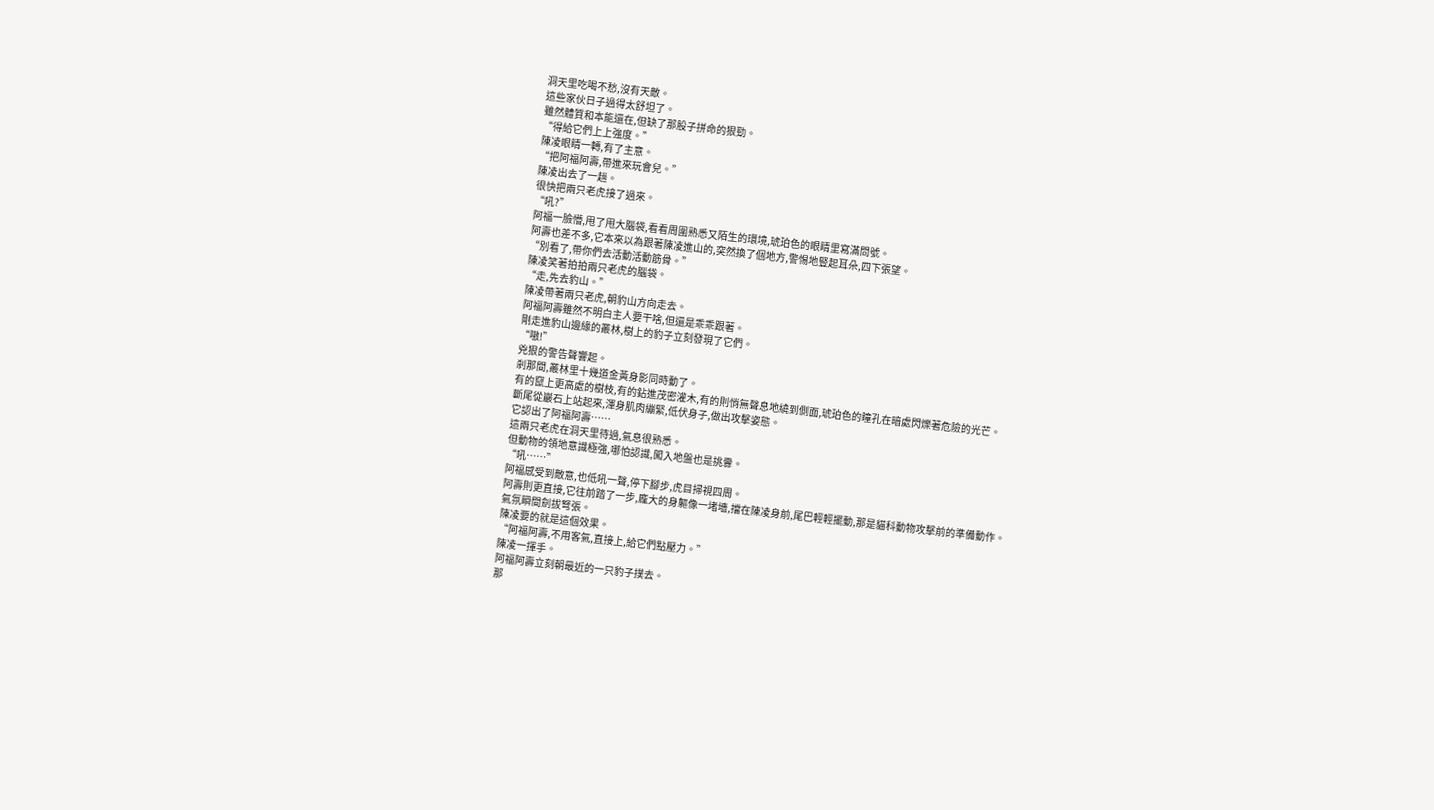洞天里吃喝不愁,沒有天敵。
這些家伙日子過得太舒坦了。
雖然體質和本能還在,但缺了那股子拼命的狠勁。
“得給它們上上強度。”
陳凌眼睛一轉,有了主意。
“把阿福阿壽,帶進來玩會兒。”
陳凌出去了一趟。
很快把兩只老虎接了過來。
“吼?”
阿福一臉懵,甩了甩大腦袋,看看周圍熟悉又陌生的環境,琥珀色的眼睛里寫滿問號。
阿壽也差不多,它本來以為跟著陳凌進山的,突然換了個地方,警惕地豎起耳朵,四下張望。
“別看了,帶你們去活動活動筋骨。”
陳凌笑著拍拍兩只老虎的腦袋。
“走,先去豹山。”
陳凌帶著兩只老虎,朝豹山方向走去。
阿福阿壽雖然不明白主人要干啥,但還是乖乖跟著。
剛走進豹山邊緣的叢林,樹上的豹子立刻發現了它們。
“嗷!”
兇狠的警告聲響起。
剎那間,叢林里十幾道金黃身影同時動了。
有的竄上更高處的樹枝,有的鉆進茂密灌木,有的則悄無聲息地繞到側面,琥珀色的瞳孔在暗處閃爍著危險的光芒。
斷尾從巖石上站起來,渾身肌肉繃緊,低伏身子,做出攻擊姿態。
它認出了阿福阿壽……
這兩只老虎在洞天里待過,氣息很熟悉。
但動物的領地意識極強,哪怕認識,闖入地盤也是挑釁。
“吼……”
阿福感受到敵意,也低吼一聲,停下腳步,虎目掃視四周。
阿壽則更直接,它往前踏了一步,龐大的身軀像一堵墻,擋在陳凌身前,尾巴輕輕擺動,那是貓科動物攻擊前的準備動作。
氣氛瞬間劍拔弩張。
陳凌要的就是這個效果。
“阿福阿壽,不用客氣,直接上,給它們點壓力。”
陳凌一揮手。
阿福阿壽立刻朝最近的一只豹子撲去。
那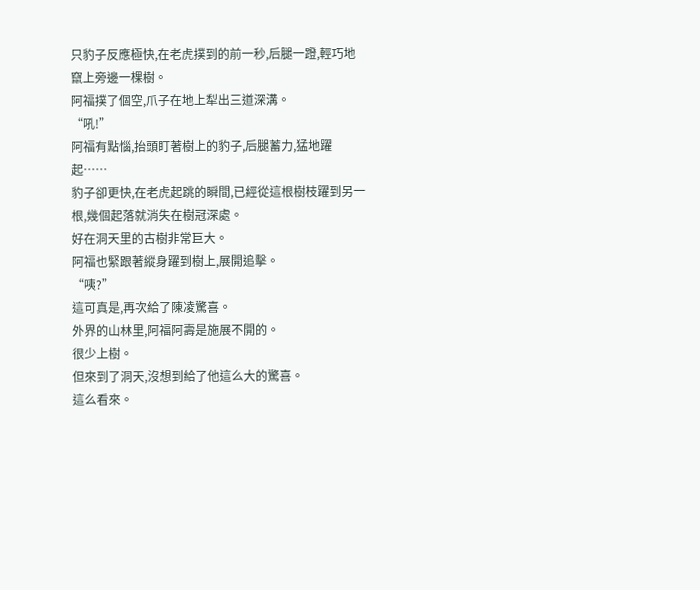只豹子反應極快,在老虎撲到的前一秒,后腿一蹬,輕巧地竄上旁邊一棵樹。
阿福撲了個空,爪子在地上犁出三道深溝。
“吼!”
阿福有點惱,抬頭盯著樹上的豹子,后腿蓄力,猛地躍起……
豹子卻更快,在老虎起跳的瞬間,已經從這根樹枝躍到另一根,幾個起落就消失在樹冠深處。
好在洞天里的古樹非常巨大。
阿福也緊跟著縱身躍到樹上,展開追擊。
“咦?”
這可真是,再次給了陳凌驚喜。
外界的山林里,阿福阿壽是施展不開的。
很少上樹。
但來到了洞天,沒想到給了他這么大的驚喜。
這么看來。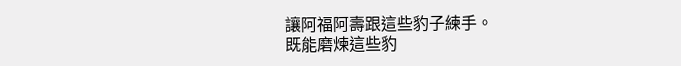讓阿福阿壽跟這些豹子練手。
既能磨煉這些豹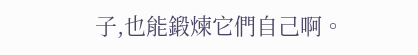子,也能鍛煉它們自己啊。